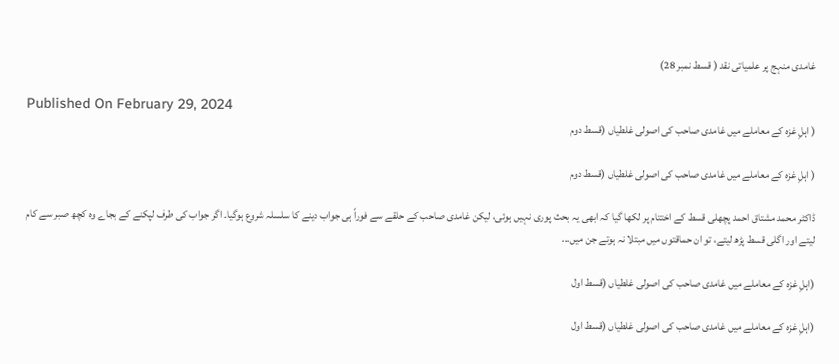غامدی منہج پر علمیاتی نقد ( قسط نمبر 28)

Published On February 29, 2024
( اہلِ غزہ کے معاملے میں غامدی صاحب کی اصولی غلطیاں (قسط دوم

( اہلِ غزہ کے معاملے میں غامدی صاحب کی اصولی غلطیاں (قسط دوم

ڈاکٹر محمد مشتاق احمد پچھلی قسط کے اختتام پر لکھا گیا کہ ابھی یہ بحث پوری نہیں ہوئی، لیکن غامدی صاحب کے حلقے سے فوراً ہی جواب دینے کا سلسلہ شروع ہوگیا۔ اگر جواب کی طرف لپکنے کے بجاے وہ کچھ صبر سے کام لیتے اور اگلی قسط پڑھ لیتے، تو ان حماقتوں میں مبتلا نہ ہوتے جن میں...

(اہلِ غزہ کے معاملے میں غامدی صاحب کی اصولی غلطیاں (قسط اول

(اہلِ غزہ کے معاملے میں غامدی صاحب کی اصولی غلطیاں (قسط اول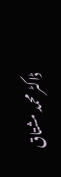ڈاکٹر محمد مشتاق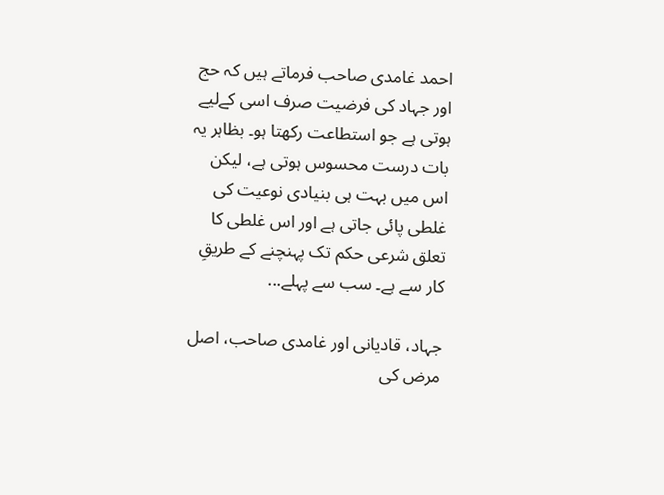احمد غامدی صاحب فرماتے ہیں کہ حج اور جہاد کی فرضیت صرف اسی کےلیے ہوتی ہے جو استطاعت رکھتا ہو۔ بظاہر یہ بات درست محسوس ہوتی ہے، لیکن اس میں بہت ہی بنیادی نوعیت کی غلطی پائی جاتی ہے اور اس غلطی کا تعلق شرعی حکم تک پہنچنے کے طریقِ کار سے ہے۔ سب سے پہلے...

جہاد، قادیانی اور غامدی صاحب، اصل مرض کی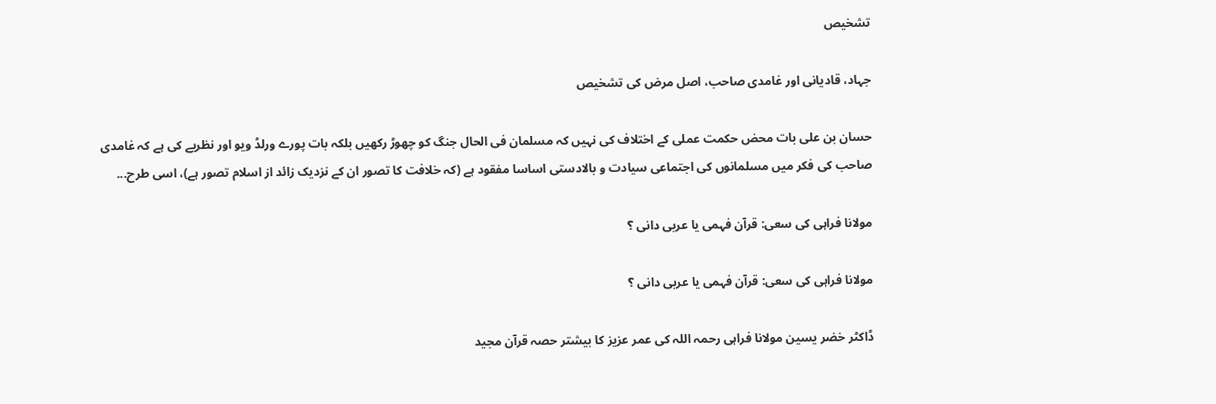تشخیص

جہاد، قادیانی اور غامدی صاحب، اصل مرض کی تشخیص

حسان بن علی بات محض حکمت عملی کے اختلاف کی نہیں کہ مسلمان فی الحال جنگ کو چھوڑ رکھیں بلکہ بات پورے ورلڈ ویو اور نظریے کی ہے کہ غامدی صاحب کی فکر میں مسلمانوں کی اجتماعی سیادت و بالادستی اساسا مفقود ہے (کہ خلافت کا تصور ان کے نزدیک زائد از اسلام تصور ہے)، اسى طرح...

مولانا فراہی کی سعی: قرآن فہمی یا عربی دانی ؟

مولانا فراہی کی سعی: قرآن فہمی یا عربی دانی ؟

ڈاکٹر خضر یسین مولانا فراہی رحمہ اللہ کی عمر عزیز کا بیشتر حصہ قرآن مجید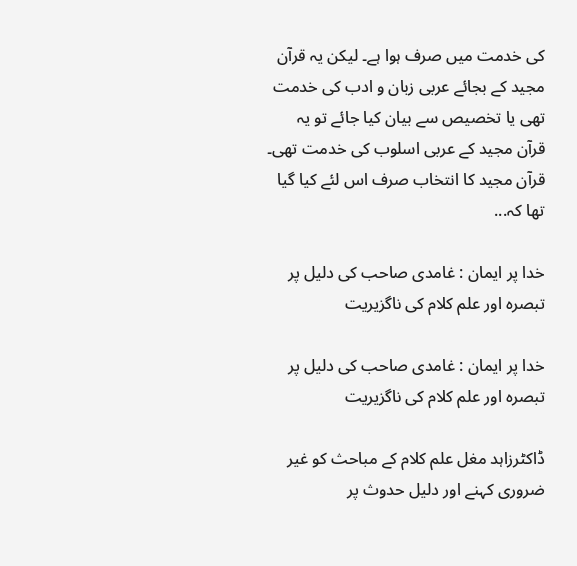کی خدمت میں صرف ہوا ہے۔ لیکن یہ قرآن مجید کے بجائے عربی زبان و ادب کی خدمت تھی یا تخصیص سے بیان کیا جائے تو یہ قرآن مجید کے عربی اسلوب کی خدمت تھی۔ قرآن مجید کا انتخاب صرف اس لئے کیا گیا تھا کہ...

خدا پر ایمان : غامدی صاحب کی دلیل پر تبصرہ اور علم کلام کی ناگزیریت

خدا پر ایمان : غامدی صاحب کی دلیل پر تبصرہ اور علم کلام کی ناگزیریت

ڈاکٹرزاہد مغل علم کلام کے مباحث کو غیر ضروری کہنے اور دلیل حدوث پر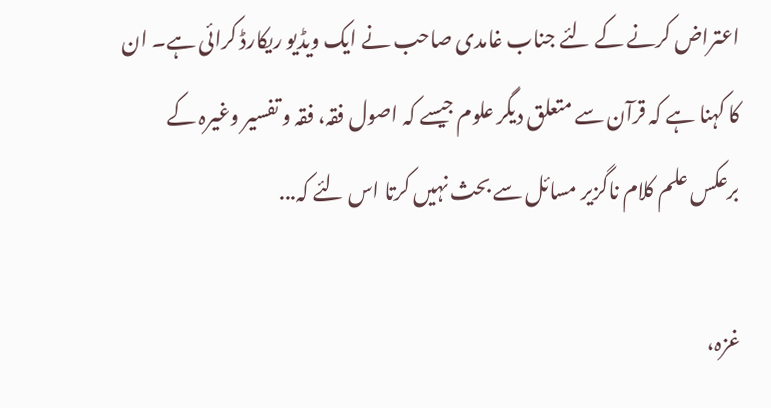اعتراض کرنے کے لئے جناب غامدی صاحب نے ایک ویڈیو ریکارڈ کرائی ہے۔ ان کا کہنا ہے کہ قرآن سے متعلق دیگر علوم جیسے کہ اصول فقہ، فقہ و تفسیر وغیرہ کے برعکس علم کلام ناگزیر مسائل سے بحث نہیں کرتا اس لئے کہ...

غزہ،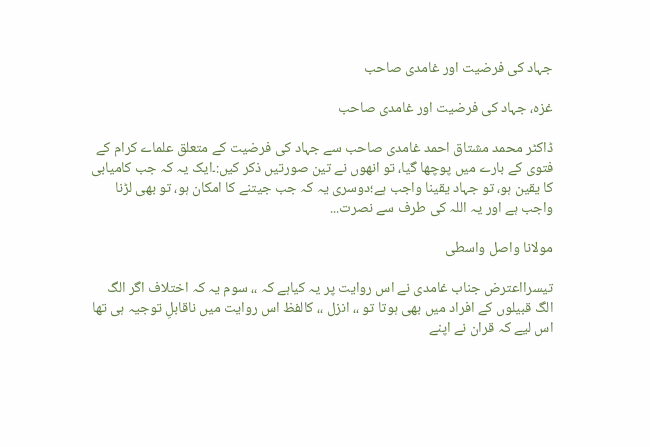جہاد کی فرضیت اور غامدی صاحب

غزہ، جہاد کی فرضیت اور غامدی صاحب

ڈاکٹر محمد مشتاق احمد غامدی صاحب سے جہاد کی فرضیت کے متعلق علماے کرام کے فتوی کے بارے میں پوچھا گیا، تو انھوں نے تین صورتیں ذکر کیں:۔ایک یہ کہ جب کامیابی کا یقین ہو، تو جہاد یقینا واجب ہے؛دوسری یہ کہ جب جیتنے کا امکان ہو، تو بھی لڑنا واجب ہے اور یہ اللہ کی طرف سے نصرت...

مولانا واصل واسطی

تیسرااعترض جناب غامدی نے اس روایت پر یہ کیاہے کہ ،، سوم یہ کہ اختلاف اگر الگ الگ قبیلوں کے افراد میں بھی ہوتا تو ،، انزل ،، کالفظ اس روایت میں ناقابلِ توجیہ ہی تھا  اس لیے کہ قران نے اپنے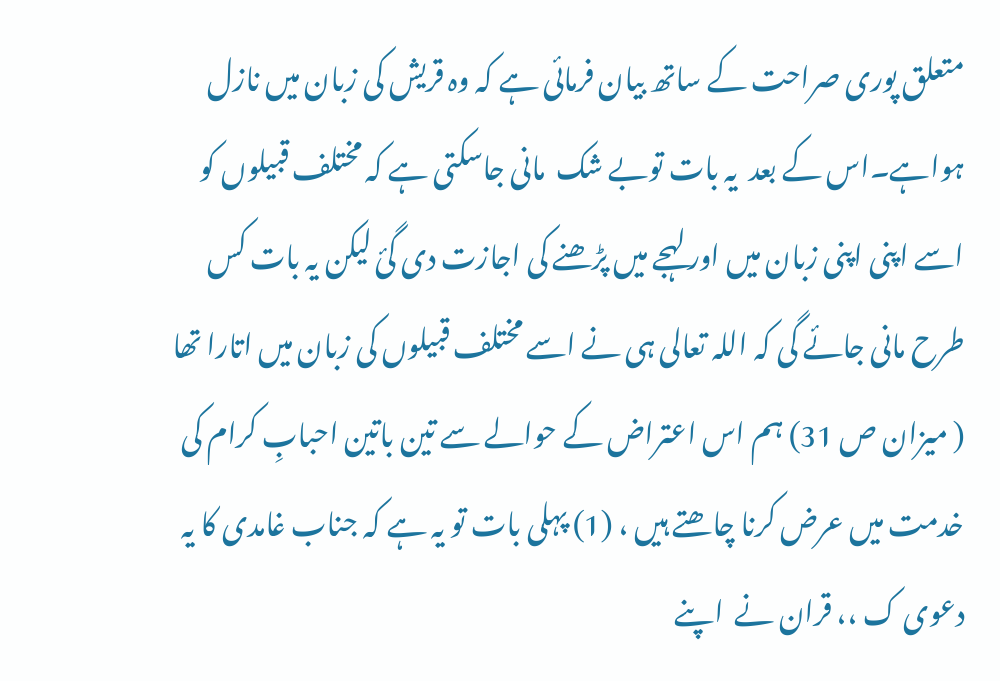متعلق پوری صراحت کے ساتھ بیان فرمائی ہے کہ وہ قریش کی زبان میں نازل ہواہے۔اس کے بعد  یہ بات توبے شک  مانی جاسکتی ہے کہ مختلف قبیلوں کو اسے اپنی اپنی زبان میں اور لہجے میں پڑھنے کی اجازت دی گئ لیکن یہ بات کس طرح مانی جائے گی کہ اللہ تعالی ہی نے اسے مختلف قبیلوں کی زبان میں اتارا تھا ( میزان ص 31) ہم اس اعتراض کے حوالے سے تین باتین احبابِ کرام کی خدمت میں عرض کرنا چاھتے ہیں ، (1) پہلی بات تو یہ ہے کہ جناب غامدی کا یہ دعوی ک ،، قران نے  اپنے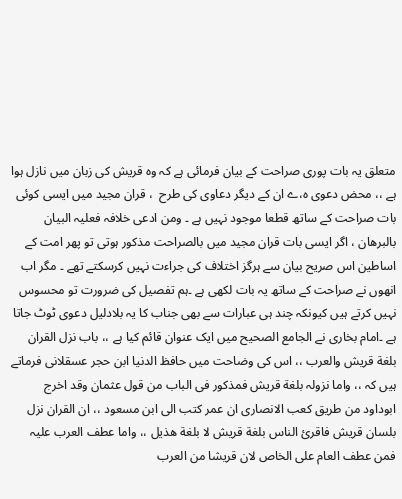متعلق یہ بات پوری صراحت کے بیان فرمائی ہے کہ وہ قریش کی زبان میں نازل ہوا ہے ،، محض دعوی ہ،ے ان کے دیگر دعاوی کی طرح  ، قران مجید میں ایسی کوئی بات صراحت کے ساتھ قطعا موجود نہیں ہے ۔ ومن ادعی خلافہ فعلیہ البیان بالبرھان ، اگر ایسی بات قران مجید میں بالصراحت مذکور ہوتی تو پھر امت کے اساطین اس صریح بیان سے ہرگز اختلاف کی جراءت نہیں کرسکتے تھے ۔ مگر اب انھوں نے صراحت کے ساتھ یہ بات لکھی ہے ۔ہم تفصیل کی ضرورت تو محسوس نہیں کرتے ہیں کیونکہ چند ہی عبارات سے بھی جناب کا یہ بلادلیل دعوی ٹوٹ جاتا ہے ۔امام بخاری نے الجامع الصحیح میں ایک عنوان قائم کیا ہے ،، باب نزل القران بلغة قریش والعرب ،، اس کی وضاحت میں حافظ الدنیا ابن حجر عسقلانی فرماتے ہیں کہ ،، واما نزولہ بلغة قریش فمذکور فی الباب من قول عثمان وقد اخرج ابوداود من طریق کعب الانصاری ان عمر کتب الی ابن مسعود ،، ان القران نزل بلسان قریش فاقرئ الناس بلغة قریش لا بلغة ھذیل ،، واما عطف العرب علیہ فمن عطف العام علی الخاص لان قریشا من العرب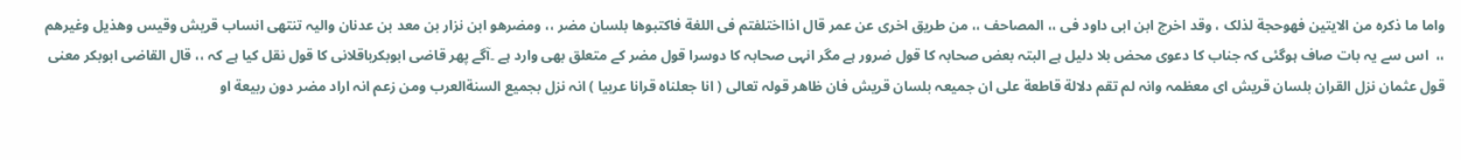واما ما ذکرہ من الایتین فھوحجة لذلک ، وقد اخرج ابن ابی داود فی ،، المصاحف ،، من طریق اخری عن عمر قال اذااختلفتم فی اللغة فاکتبوھا بلسان مضر ،، ومضرھو ابن نزار بن معد بن عدنان والیہ تنتھی انساب قریش وقیس وھذیل وغیرھم ،،  اس سے یہ بات صاف ہوگئی کہ جناب کا دعوی محض بلا دلیل ہے البتہ بعض صحابہ کا قول ضرور ہے مگر انہی صحابہ کا دوسرا قول مضر کے متعلق بھی وارد ہے ۔آگے پھر قاضی ابوبکرباقلانی کا قول نقل کیا ہے کہ ،، قال القاضی ابوبکر معنی قول عثمان نزل القران بلسان قریش ای معظمہ وانہ لم تقم دلالة قاطعة علی ان جمیعہ بلسان قریش فان ظاھر قولہ تعالی ( انا جعلناہ قرانا عربیا ) انہ نزل بجمیع السنةالعرب ومن زعم انہ اراد مضر دون ربیعة او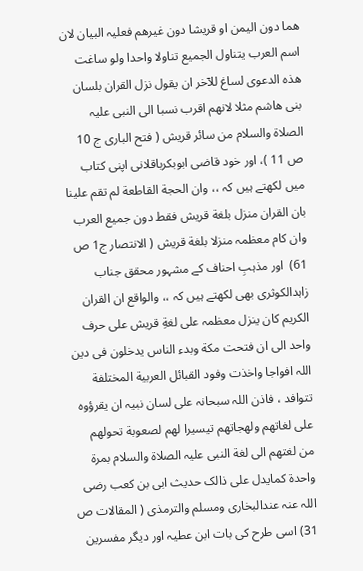ھما دون الیمن او قریشا دون غیرھم فعلیہ البیان لان اسم العرب یتناول الجمیع تناولا واحدا ولو ساغت ھذہ الدعوی لساغ للآخر ان یقول نزل القران بلسان بنی ھاشم مثلا لانھم اقرب نسبا الی النبی علیہ الصلاة والسلام من سائر قریش ( فتح الباری ج 10 ص 11 )، اور خود قاضی ابوبکرباقلانی اپنی کتاب میں لکھتے ہیں کہ ،، وان الحجة القاطعة لم تقم علینا بان القران منزل بلغة قریش فقط دون جمیع العرب وان کام معظمہ منزلا بلغة قریش ( الانتصار ج1 ص 61)  اور مذہبِ احناف کے مشہور محقق جناب زاہدالکوثری بھی لکھتے ہیں کہ ،، والواقع ان القران الکریم کان ینزل معظمہ علی لغةِ قریش علی حرف واحد الی ان فتحت مکة وبدء الناس یدخلون فی دین اللہ افواجا واخذت وفود القبائل العربیة المختلفة تتوافد ، فاذن اللہ سبحانہ علی لسان نبیہ ان یقرؤوہ علی لغاتھم ولھجاتھم تیسیرا لھم لصعوبة تحولھم من لغتھم الی لغة النبی علیہ الصلاة والسلام بمرة واحدة کمایدل علی ذالک حدیث ابی بن کعب رضی اللہ عنہ عندالبخاری ومسلم والترمذی ( المقالات ص 31) اسی طرح کی بات ابن عطیہ اور دیگر مفسرین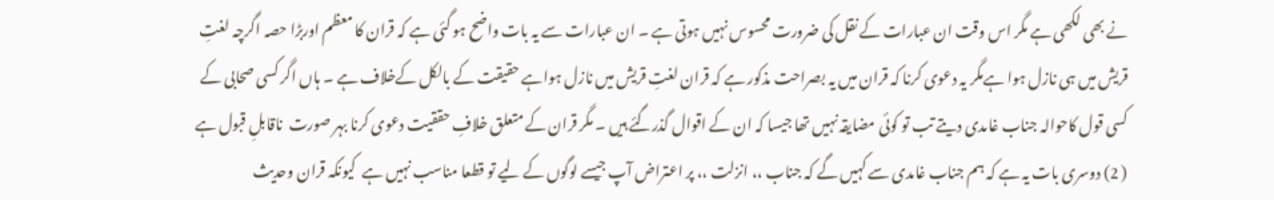نے بھی لکھی ہے مگر اس وقت ان عبارات کے نقل کی ضرورت محسوس نہیں ہوتی ہے ۔ ان عبارات سے یہ بات واضح ہو گئی ہے کہ قران کا معظم اوربڑا حصہ اگرچہ لغتِ قریش میں ہی نازل ہوا ہےمگر یہ دعوی کرنا کہ قران میں یہ بصراحت مذکور ہے کہ قران لغتِ قریش میں نازل ہواہے حقیقت کے بالکل کےخلاف ہے ۔ ہاں اگر کسی صحابی کے کسی قول کاحوالہ جناب غامدی دیتے تب تو کوئی مضایقہ نہیں تھا جیسا کہ ان کے اقوال گذرگئے ہیں ۔ مگر قران کے متعلق خلافِ حققیت دعوی کرنا بہر صورت  ناقابلِ قبول ہے ( 2) دوسری بات یہ ہے کہ ہم جناب غامدی سے کہیں گے کہ جناب ،، انزلت ،، پر اعتراض آپ جیسے لوگوں کے لیے تو قطعا مناسب نہیں ہے  کیونکہ قران وحدیث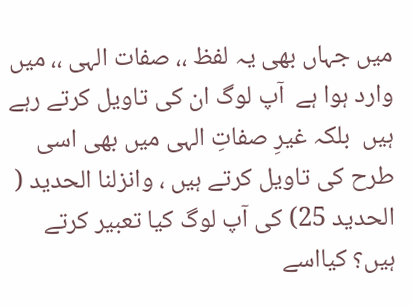میں جہاں بھی یہ لفظ ،، صفات الہی ،، میں وارد ہوا ہے  آپ لوگ ان کی تاویل کرتے رہے ہیں  بلکہ غیرِ صفاتِ الہی میں بھی اسی طرح کی تاویل کرتے ہیں ، وانزلنا الحدید ( الحدید 25) کی آپ لوگ کیا تعبیر کرتے ہیں؟ کیااسے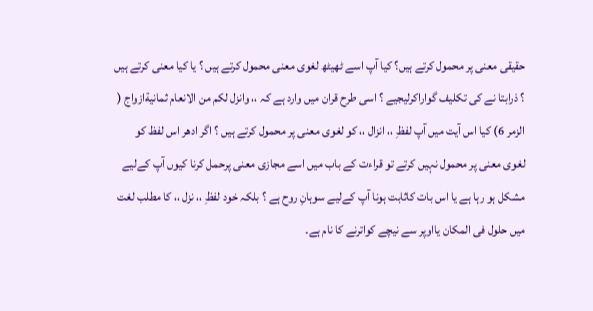حقیقی معنی پر محمول کرتے ہیں؟ کیا آپ اسے ٹھیٹھ لغوی معنی محمول کرتے ہیں ؟ یا کیا معنی کرتے ہیں ؟ ذرابتا نے کی تکلیف گواراکرلیجیے ؟ اسی طرح قران میں وارد ہے کہ ،، وانزل لکم من الانعام ثمانیةازواج ( الزمر 6) کیا اس آیت میں آپ لفظِ ،، انزال ،، کو لغوی معنی پر محمول کرتے ہیں ؟ اگر ادھر اس لفظ کو لغوی معنی پر محمول نہیں کرتے تو قراءت کے باب میں اسے مجازی معنی پرحمل کرنا کیوں آپ کےلیے مشکل ہو رہا ہے یا اس بات کاثابت ہونا آپ کےلیے سوہانِ روح ہے ؟ بلکہ خود لفظِ ،، نزل ،، کا مطلب لغت میں حلول فی المکان یااوپر سے نیچے کواترنے کا نام ہے۔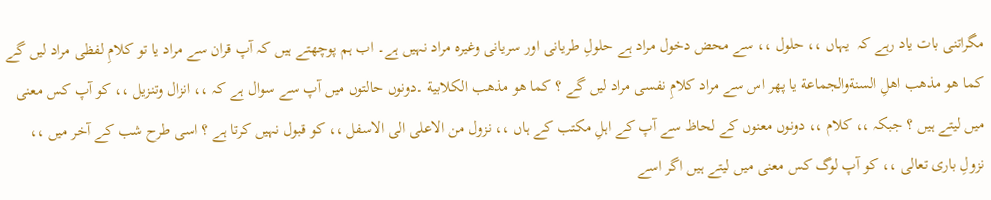مگراتنی بات یاد رہے کہ  یہاں ،، حلول ،، سے محض دخول مراد ہے حلولِ طریانی اور سریانی وغیرہ مراد نہیں ہے۔ اب ہم پوچھتے ہیں کہ آپ قران سے مراد یا تو کلامِ لفظی مراد لیں گے کما ھو مذھب اھلِ السنةوالجماعة یا پھر اس سے مراد کلامِ نفسی مراد لیں گے ؟ کما ھو مذھب الکلابیة ۔دونوں حالتوں میں آپ سے سوال ہے کہ ،، انزال وتنزیل ،، کو آپ کس معنی میں لیتے ہیں ؟ جبکہ ،، کلام ،، دونوں معنوں کے لحاظ سے آپ کے اہلِ مکتب کے ہاں ،، نزول من الاعلی الی الاسفل ،، کو قبول نہیں کرتا ہے ؟ اسی طرح شب کے آخر میں ،، نزولِ باری تعالی ،، کو آپ لوگ کس معنی میں لیتے ہیں اگر اسے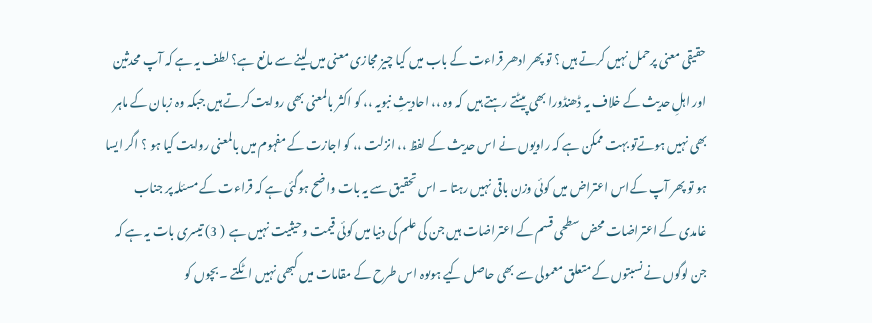حقیقی معنی پرحمل نہیں کرتے ہیں ؟ تو پھر ادھر قراءت کے باب میں کیا چیز مجازی معنی میں لینے سے مانع ہے؟ لطف یہ ہے کہ آپ محدثین اور اہلِ حدیث کے خلاف یہ ڈھنڈورا بھی پیٹتے رہتے ہیں  کہ وہ ،، احادیثِ نبویہ ،، کو اکثر بالمعنی بھی روایت کرتے ہیں جبکہ وہ زبان کے ماہر بھی نہیں ہوتےتو بہت ممکن ہے کہ راویوں نے اس حدیث کے لفظ ،، انزلت ،، کو اجازت کے مفہوم میں بالمعنی روایت کیا ہو ؟ اگر ایسا ہو تو پھر آپ کےاس اعتراض میں کوئی وزن باقی نہیں رہتا ۔ اس تحقیق سے یہ بات واضح ہوگئی ہے کہ قراءت کے مسئلہ پر جناب غامدی کے اعتراضات محض سطحی قسم کے اعتراضات ہیں جن کی علم کی دنیا میں کوئی قیمت وحیثیت نہیں ہے  ( 3) تیسری بات یہ ہے کہ جن لوگوں نے نسبتوں کے متعلق معمولی سے بھی حاصل کیے ہوںوہ اس طرح کے مقامات میں کبھی نہیں اٹکتے ۔ بچوں کو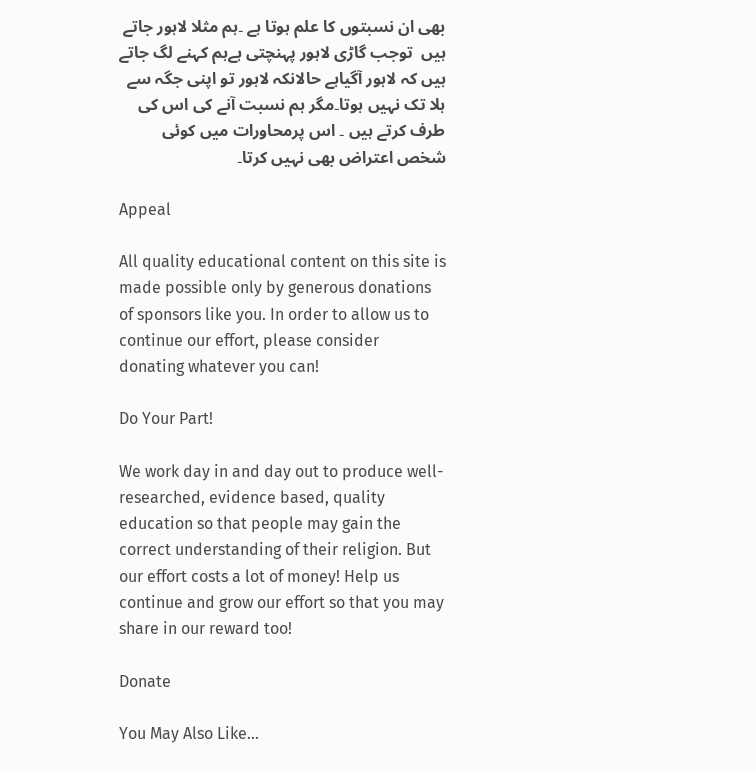بھی ان نسبتوں کا علم ہوتا ہے ۔ہم مثلا لاہور جاتے ہیں  توجب گاڑی لاہور پہنچتی ہےہم کہنے لگ جاتے ہیں کہ لاہور آگیاہے حالانکہ لاہور تو اپنی جگہ سے ہلا تک نہیں ہوتا۔مگر ہم نسبت آنے کی اس کی طرف کرتے ہیں ۔ اس پرمحاورات میں کوئی شخص اعتراض بھی نہیں کرتا۔

Appeal

All quality educational content on this site is made possible only by generous donations of sponsors like you. In order to allow us to continue our effort, please consider donating whatever you can!

Do Your Part!

We work day in and day out to produce well-researched, evidence based, quality education so that people may gain the correct understanding of their religion. But our effort costs a lot of money! Help us continue and grow our effort so that you may share in our reward too!

Donate

You May Also Like…